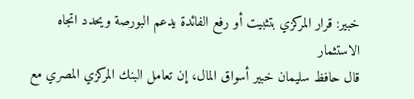خبير: قرار المركزي بتثبيت أو رفع الفائدة يدعم البورصة ويحدد اتجاه الاستثمار
قال حافظ سليمان خبير أسواق المال، إن تعامل البنك المركزي المصري مع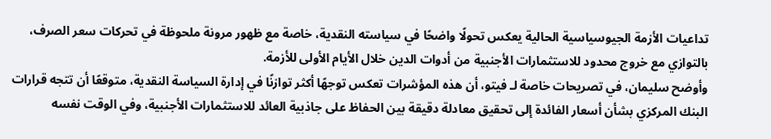تداعيات الأزمة الجيوسياسية الحالية يعكس تحولًا واضحًا في سياسته النقدية، خاصة مع ظهور مرونة ملحوظة في تحركات سعر الصرف، بالتوازي مع خروج محدود للاستثمارات الأجنبية من أدوات الدين خلال الأيام الأولى للأزمة.
وأوضح سليمان، في تصريحات خاصة لـ فيتو، أن هذه المؤشرات تعكس توجهًا أكثر توازنًا في إدارة السياسة النقدية، متوقعًا أن تتجه قرارات البنك المركزي بشأن أسعار الفائدة إلى تحقيق معادلة دقيقة بين الحفاظ على جاذبية العائد للاستثمارات الأجنبية، وفي الوقت نفسه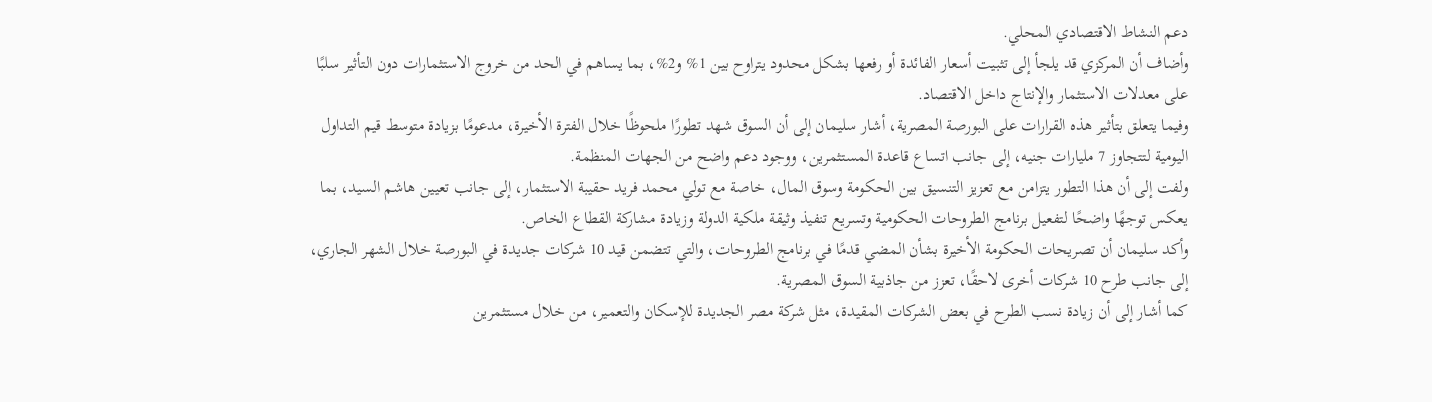دعم النشاط الاقتصادي المحلي.
وأضاف أن المركزي قد يلجأ إلى تثبيت أسعار الفائدة أو رفعها بشكل محدود يتراوح بين 1% و2%، بما يساهم في الحد من خروج الاستثمارات دون التأثير سلبًا على معدلات الاستثمار والإنتاج داخل الاقتصاد.
وفيما يتعلق بتأثير هذه القرارات على البورصة المصرية، أشار سليمان إلى أن السوق شهد تطورًا ملحوظًا خلال الفترة الأخيرة، مدعومًا بزيادة متوسط قيم التداول اليومية لتتجاوز 7 مليارات جنيه، إلى جانب اتساع قاعدة المستثمرين، ووجود دعم واضح من الجهات المنظمة.
ولفت إلى أن هذا التطور يتزامن مع تعزيز التنسيق بين الحكومة وسوق المال، خاصة مع تولي محمد فريد حقيبة الاستثمار، إلى جانب تعيين هاشم السيد، بما يعكس توجهًا واضحًا لتفعيل برنامج الطروحات الحكومية وتسريع تنفيذ وثيقة ملكية الدولة وزيادة مشاركة القطاع الخاص.
وأكد سليمان أن تصريحات الحكومة الأخيرة بشأن المضي قدمًا في برنامج الطروحات، والتي تتضمن قيد 10 شركات جديدة في البورصة خلال الشهر الجاري، إلى جانب طرح 10 شركات أخرى لاحقًا، تعزز من جاذبية السوق المصرية.
كما أشار إلى أن زيادة نسب الطرح في بعض الشركات المقيدة، مثل شركة مصر الجديدة للإسكان والتعمير، من خلال مستثمرين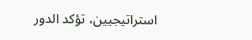استراتيجيين، تؤكد الدور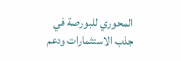المحوري للبورصة في جذب الاستثمارات ودعم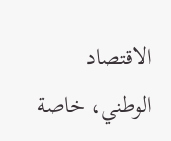الاقتصاد الوطني، خاصة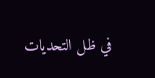في ظل التحديات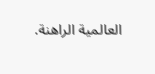العالمية الراهنة.